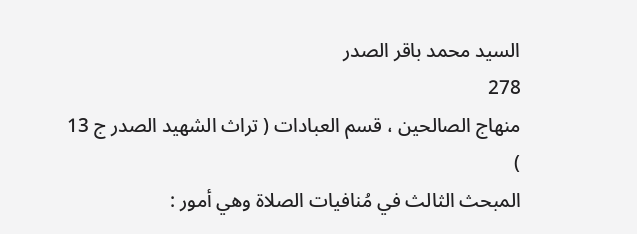السيد محمد باقر الصدر
278
منهاج الصالحين ، قسم العبادات ( تراث الشهيد الصدر ج 13 )
المبحث الثالث في مُنافيات الصلاة وهي أمور :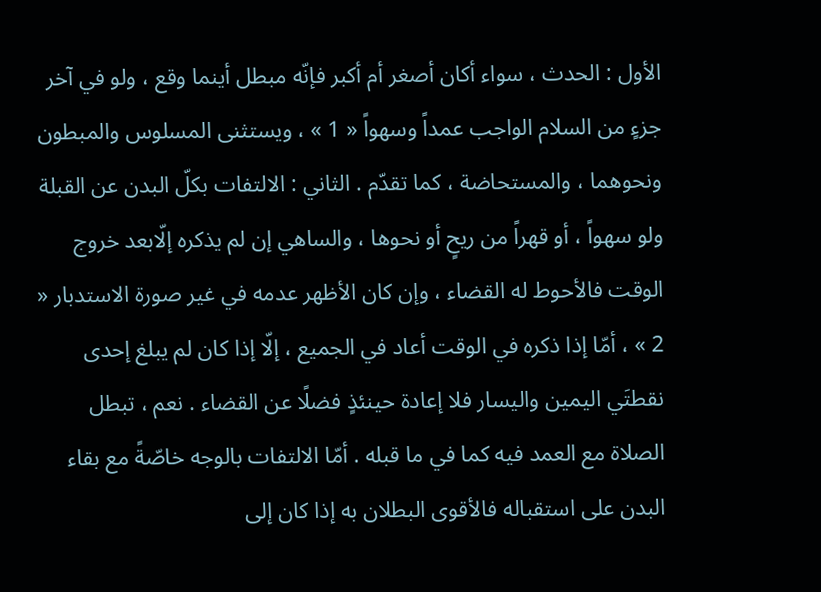الأول : الحدث ، سواء أكان أصغر أم أكبر فإنّه مبطل أينما وقع ، ولو في آخر جزءٍ من السلام الواجب عمداً وسهواً « 1 » ، ويستثنى المسلوس والمبطون ونحوهما ، والمستحاضة ، كما تقدّم . الثاني : الالتفات بكلّ البدن عن القبلة ولو سهواً ، أو قهراً من ريحٍ أو نحوها ، والساهي إن لم يذكره إلّابعد خروج الوقت فالأحوط له القضاء ، وإن كان الأظهر عدمه في غير صورة الاستدبار « 2 » ، أمّا إذا ذكره في الوقت أعاد في الجميع ، إلّا إذا كان لم يبلغ إحدى نقطتَي اليمين واليسار فلا إعادة حينئذٍ فضلًا عن القضاء . نعم ، تبطل الصلاة مع العمد فيه كما في ما قبله . أمّا الالتفات بالوجه خاصّةً مع بقاء البدن على استقباله فالأقوى البطلان به إذا كان إلى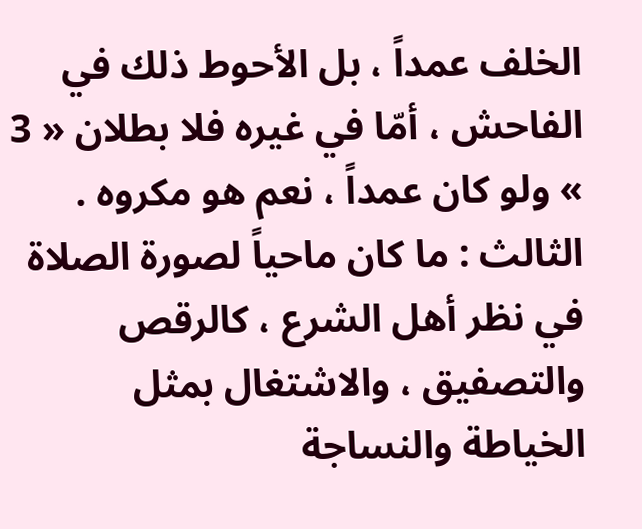الخلف عمداً ، بل الأحوط ذلك في الفاحش ، أمّا في غيره فلا بطلان « 3 » ولو كان عمداً ، نعم هو مكروه . الثالث : ما كان ماحياً لصورة الصلاة في نظر أهل الشرع ، كالرقص والتصفيق ، والاشتغال بمثل الخياطة والنساجة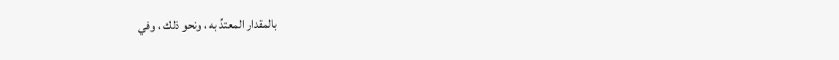بالمقدار المعتدِّ به ، ونحو ذلك ، وفي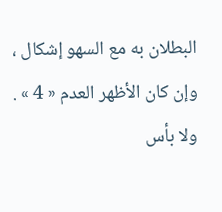البطلان به مع السهو إشكال ، وإن كان الأظهر العدم « 4 » . ولا بأس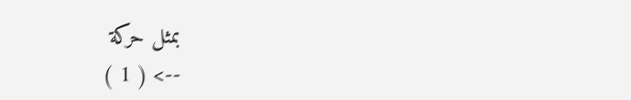بمثل حركة
--> ( 1 )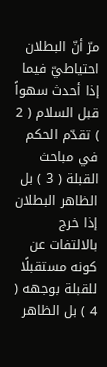مرّ أنّ البطلان احتياطيّ فيما إذا أحدث سهواً قبل السلام ( 2 ) تقدّم الحكم في مباحث القبلة ( 3 ) بل الظاهر البطلان إذا خرج بالالتفات عن كونه مستقبلًا للقبلة بوجهه ( 4 ) بل الظاهر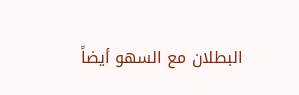البطلان مع السهو أيضاً